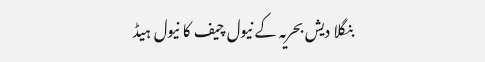بنگلا دیش بحریہ کے نیول چیف کا نیول ہیڈ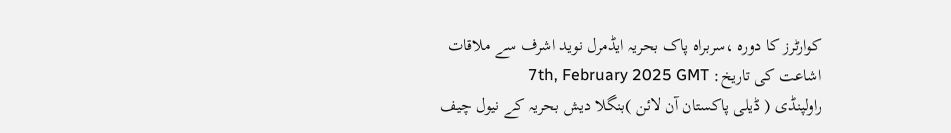کوارٹرز کا دورہ ،سربراہ پاک بحریہ ایڈمرل نوید اشرف سے ملاقات
اشاعت کی تاریخ: 7th, February 2025 GMT
راولپنڈی ( ڈیلی پاکستان آن لائن )بنگلا دیش بحریہ کے نیول چیف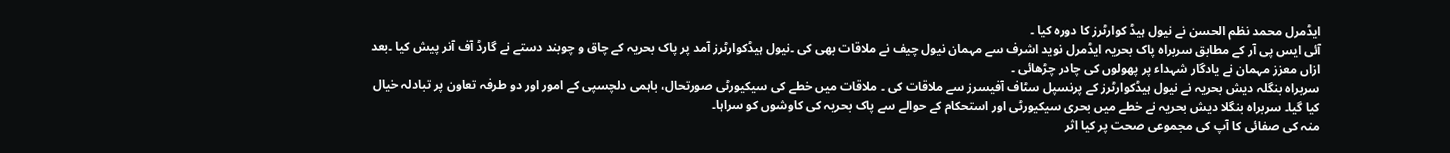ایڈمرل محمد نظم الحسن نے نیول ہیڈ کوارٹرز کا دورہ کیا ۔
آئی ایس پی آر کے مطابق سربراہ پاک بحریہ ایڈمرل نوید اشرف سے مہمان نیول چیف نے ملاقات بھی کی ۔نیول ہیڈکوارٹرز آمد پر پاک بحریہ کے چاق و چوبند دستے نے گارڈ آف آنر پیش کیا ۔بعد ازاں معزز مہمان نے یادگار شہداء پر پھولوں کی چادر چڑھائی ۔
سربراہ بنگلہ دیش بحریہ نے نیول ہیڈکوارٹرز کے پرنسپل سٹاف آفیسرز سے ملاقات کی ۔ ملاقات میں خطے کی سیکیورٹی صورتحال، باہمی دلچسپی کے امور اور دو طرفہ تعاون پر تبادلہ خیال کیا گیا۔ سربراہ بنگلا دیش بحریہ نے خطے میں بحری سیکیورٹی اور استحکام کے حوالے سے پاک بحریہ کی کاوشوں کو سراہا۔
منہ کی صفائی کا آپ کی مجموعی صحت پر کیا اثر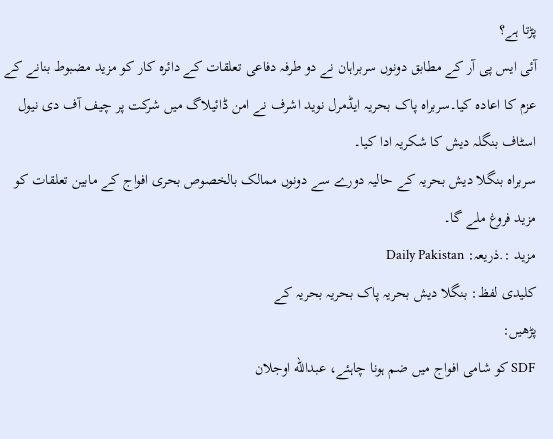پڑتا ہے؟
آئی ایس پی آر کے مطابق دونوں سربراہان نے دو طرفہ دفاعی تعلقات کے دائرہ کار کو مزید مضبوط بنانے کے عزم کا اعادہ کیا۔سربراہ پاک بحریہ ایڈمرل نوید اشرف نے امن ڈائیلاگ میں شرکت پر چیف آف دی نیول اسٹاف بنگلہ دیش کا شکریہ ادا کیا۔
سربراہ بنگلا دیش بحریہ کے حالیہ دورے سے دونوں ممالک بالخصوص بحری افواج کے مابین تعلقات کو مزید فروغ ملے گا۔
مزید :.ذریعہ: Daily Pakistan
کلیدی لفظ: بنگلا دیش بحریہ پاک بحریہ بحریہ کے
پڑھیں:
SDF کو شامی افواج میں ضم ہونا چاہئے، عبدالله اوجلان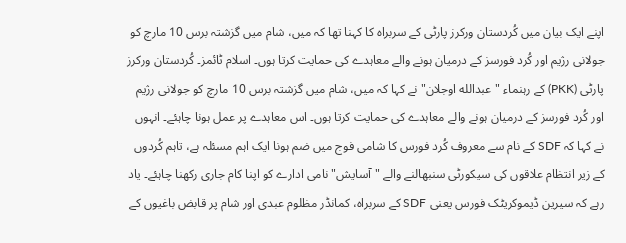اپنے ایک بیان میں کُردستان ورکرز پارٹی کے سربراہ کا کہنا تھا کہ میں، شام میں گزشتہ برس 10 مارچ کو جولانی رژیم اور کُرد فورسز کے درمیان ہونے والے معاہدے کی حمایت کرتا ہوں۔ اسلام ٹائمز۔ کُردستان ورکرز پارٹی (PKK) کے رہنماء "عبدالله اوجلان" نے کہا کہ میں، شام میں گزشتہ برس 10 مارچ کو جولانی رژیم اور کُرد فورسز کے درمیان ہونے والے معاہدے کی حمایت کرتا ہوں۔ اس معاہدے پر عمل ہونا چاہئے۔ انہوں نے کہا کہ SDF کے نام سے معروف کُرد فورس کا شامی فوج میں ضم ہونا ایک اہم مسئلہ ہے، تاہم کُردوں کے زیر انتظام علاقوں کی سیکورٹی سنبھالنے والے "آسایش" نامی ادارے کو اپنا کام جاری رکھنا چاہئے۔ یاد رہے کہ سیرین ڈیموکریٹک فورس یعنی SDF کے سربراہ، کمانڈر مظلوم عبدی اور شام پر قابض باغیوں کے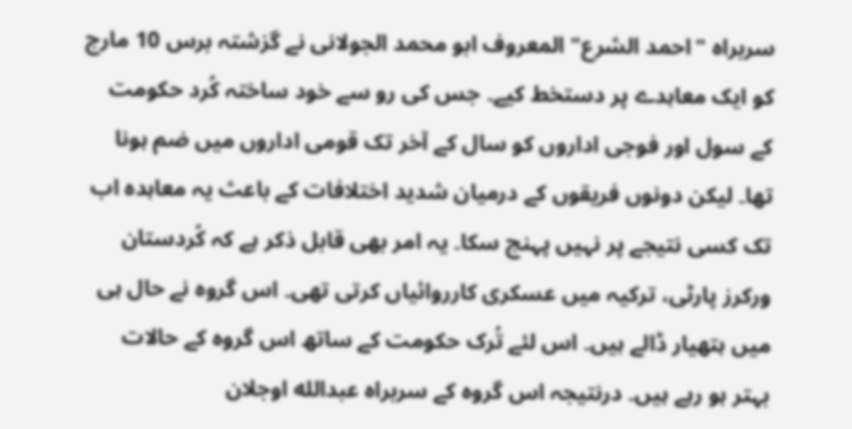سربراہ "احمد الشرع" المعروف ابو محمد الجولانی نے گزشتہ برس 10 مارچ کو ایک معاہدے پر دستخط کیے۔ جس کی رو سے خود ساختہ کُرد حکومت کے سول اور فوجی اداروں کو سال کے آخر تک قومی اداروں میں ضم ہونا تھا۔ لیکن دونوں فریقوں کے درمیان شدید اختلافات کے باعث یہ معاہدہ اب تک کسی نتیجے پر نہیں پہنچ سکا۔ یہ امر بھی قابل ذکر ہے کہ کُردستان ورکرز پارٹی، ترکیہ میں عسکری کارروائیاں کرتی تھی۔ اس گروہ نے حال ہی میں ہتھیار ڈالے ہیں۔ اس لئے تُرک حکومت کے ساتھ اس گروہ کے حالات بہتر ہو رہے ہیں۔ درنتیجہ اس گروہ کے سربراہ عبدالله اوجلان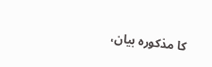کا مذکورہ بیان،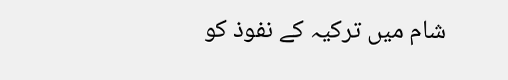شام میں ترکیہ کے نفوذ کو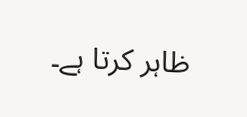ظاہر کرتا ہے۔